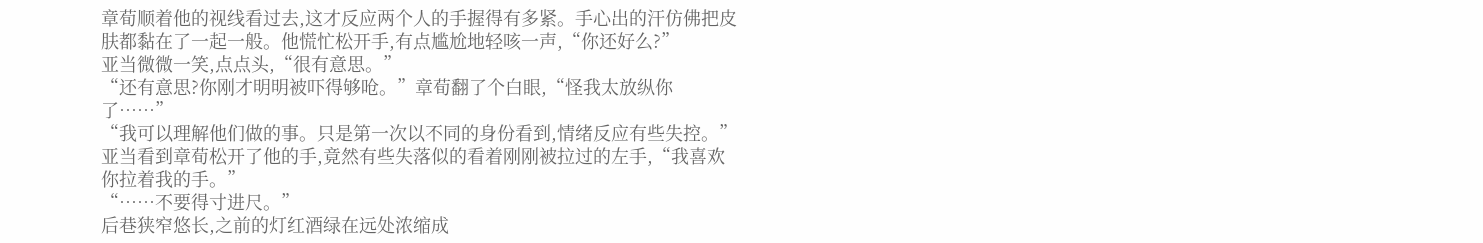章荀顺着他的视线看过去,这才反应两个人的手握得有多紧。手心出的汗仿佛把皮肤都黏在了一起一般。他慌忙松开手,有点尴尬地轻咳一声,“你还好么?”
亚当微微一笑,点点头,“很有意思。”
“还有意思?你刚才明明被吓得够呛。”章荀翻了个白眼,“怪我太放纵你了……”
“我可以理解他们做的事。只是第一次以不同的身份看到,情绪反应有些失控。”亚当看到章荀松开了他的手,竟然有些失落似的看着刚刚被拉过的左手,“我喜欢你拉着我的手。”
“……不要得寸进尺。”
后巷狭窄悠长,之前的灯红酒绿在远处浓缩成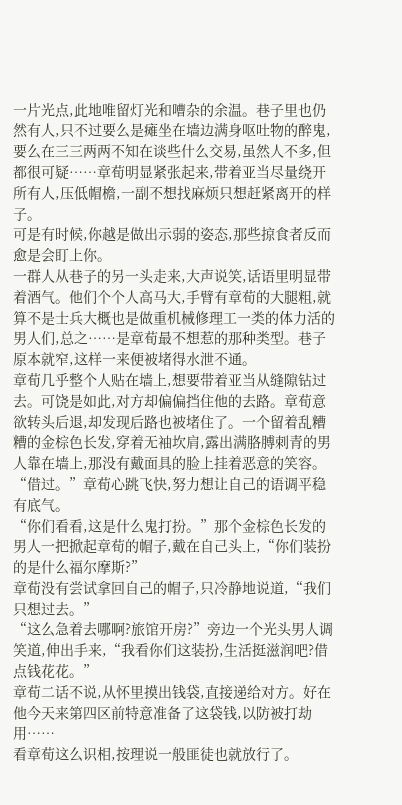一片光点,此地唯留灯光和嘈杂的余温。巷子里也仍然有人,只不过要么是瘫坐在墙边满身呕吐物的醉鬼,要么在三三两两不知在谈些什么交易,虽然人不多,但都很可疑……章荀明显紧张起来,带着亚当尽量绕开所有人,压低帽檐,一副不想找麻烦只想赶紧离开的样子。
可是有时候,你越是做出示弱的姿态,那些掠食者反而愈是会盯上你。
一群人从巷子的另一头走来,大声说笑,话语里明显带着酒气。他们个个人高马大,手臂有章荀的大腿粗,就算不是士兵大概也是做重机械修理工一类的体力活的男人们,总之……是章荀最不想惹的那种类型。巷子原本就窄,这样一来便被堵得水泄不通。
章荀几乎整个人贴在墙上,想要带着亚当从缝隙钻过去。可饶是如此,对方却偏偏挡住他的去路。章荀意欲转头后退,却发现后路也被堵住了。一个留着乱糟糟的金棕色长发,穿着无袖坎肩,露出满胳膊刺青的男人靠在墙上,那没有戴面具的脸上挂着恶意的笑容。
“借过。”章荀心跳飞快,努力想让自己的语调平稳有底气。
“你们看看,这是什么鬼打扮。”那个金棕色长发的男人一把掀起章荀的帽子,戴在自己头上,“你们装扮的是什么福尔摩斯?”
章荀没有尝试拿回自己的帽子,只冷静地说道,“我们只想过去。”
“这么急着去哪啊?旅馆开房?”旁边一个光头男人调笑道,伸出手来,“我看你们这装扮,生活挺滋润吧?借点钱花花。”
章荀二话不说,从怀里摸出钱袋,直接递给对方。好在他今天来第四区前特意准备了这袋钱,以防被打劫用……
看章荀这么识相,按理说一般匪徒也就放行了。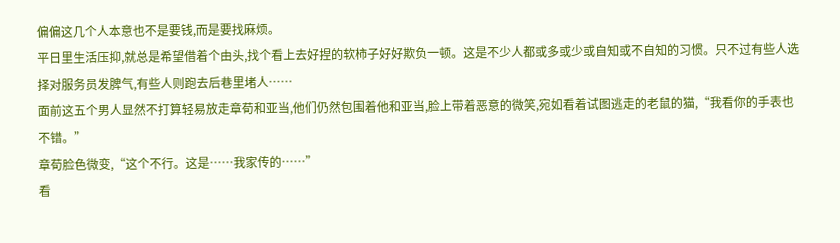偏偏这几个人本意也不是要钱,而是要找麻烦。
平日里生活压抑,就总是希望借着个由头,找个看上去好捏的软柿子好好欺负一顿。这是不少人都或多或少或自知或不自知的习惯。只不过有些人选择对服务员发脾气,有些人则跑去后巷里堵人……
面前这五个男人显然不打算轻易放走章荀和亚当,他们仍然包围着他和亚当,脸上带着恶意的微笑,宛如看着试图逃走的老鼠的猫,“我看你的手表也不错。”
章荀脸色微变,“这个不行。这是……我家传的……”
看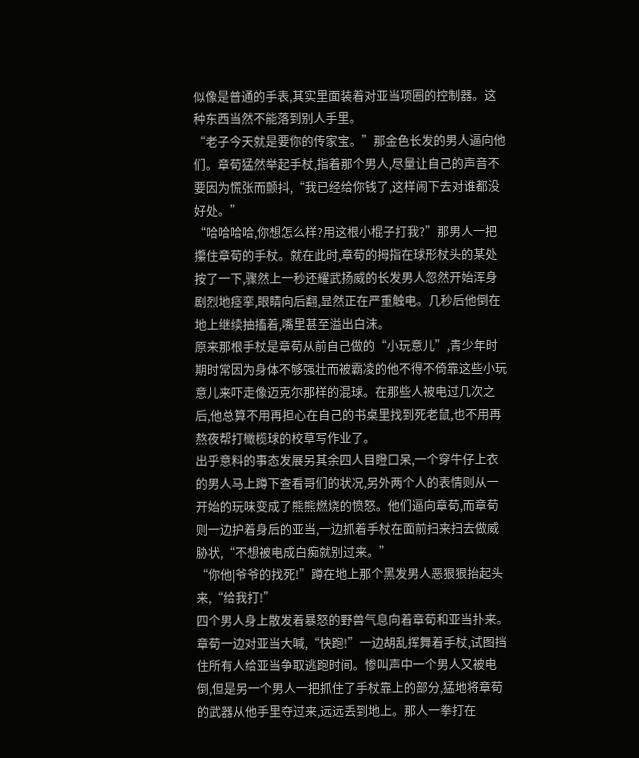似像是普通的手表,其实里面装着对亚当项圈的控制器。这种东西当然不能落到别人手里。
“老子今天就是要你的传家宝。”那金色长发的男人逼向他们。章荀猛然举起手杖,指着那个男人,尽量让自己的声音不要因为慌张而颤抖,“我已经给你钱了,这样闹下去对谁都没好处。”
“哈哈哈哈,你想怎么样?用这根小棍子打我?”那男人一把攥住章荀的手杖。就在此时,章荀的拇指在球形杖头的某处按了一下,骤然上一秒还耀武扬威的长发男人忽然开始浑身剧烈地痉挛,眼睛向后翻,显然正在严重触电。几秒后他倒在地上继续抽搐着,嘴里甚至溢出白沫。
原来那根手杖是章荀从前自己做的“小玩意儿”,青少年时期时常因为身体不够强壮而被霸凌的他不得不倚靠这些小玩意儿来吓走像迈克尔那样的混球。在那些人被电过几次之后,他总算不用再担心在自己的书桌里找到死老鼠,也不用再熬夜帮打橄榄球的校草写作业了。
出乎意料的事态发展另其余四人目瞪口呆,一个穿牛仔上衣的男人马上蹲下查看哥们的状况,另外两个人的表情则从一开始的玩味变成了熊熊燃烧的愤怒。他们逼向章荀,而章荀则一边护着身后的亚当,一边抓着手杖在面前扫来扫去做威胁状,“不想被电成白痴就别过来。”
“你他|爷爷的找死!”蹲在地上那个黑发男人恶狠狠抬起头来,“给我打!”
四个男人身上散发着暴怒的野兽气息向着章荀和亚当扑来。章荀一边对亚当大喊,“快跑!”一边胡乱挥舞着手杖,试图挡住所有人给亚当争取逃跑时间。惨叫声中一个男人又被电倒,但是另一个男人一把抓住了手杖靠上的部分,猛地将章荀的武器从他手里夺过来,远远丢到地上。那人一拳打在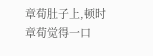章荀肚子上,顿时章荀觉得一口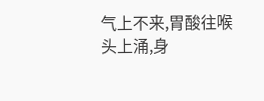气上不来,胃酸往喉头上涌,身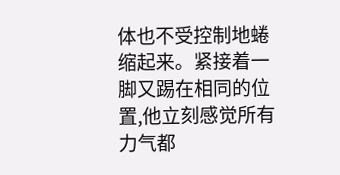体也不受控制地蜷缩起来。紧接着一脚又踢在相同的位置,他立刻感觉所有力气都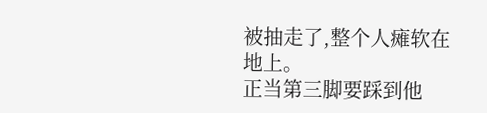被抽走了,整个人瘫软在地上。
正当第三脚要踩到他